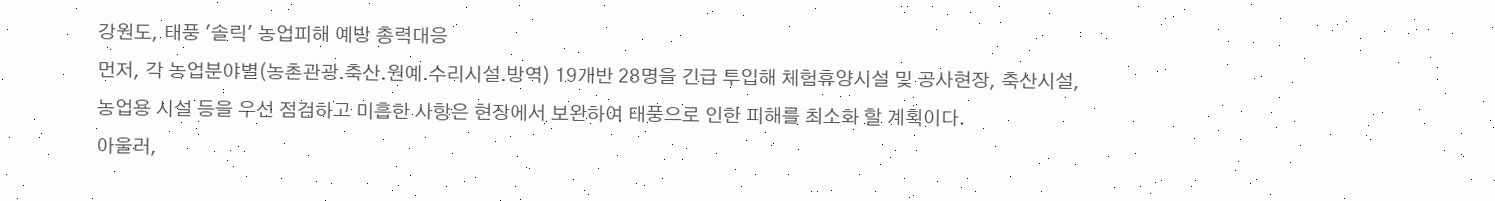강원도, 태풍 '솔릭' 농업피해 예방 총력대응
먼저, 각 농업분야별(농촌관광․축산․원예․수리시설․방역) 19개반 28명을 긴급 투입해 체험휴양시설 및 공사현장, 축산시설, 농업용 시설 등을 우선 점검하고 미흡한 사항은 현장에서 보완하여 태풍으로 인한 피해를 최소화 할 계획이다.
아울러,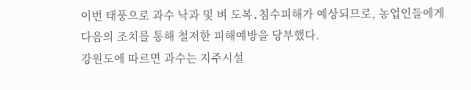이번 태풍으로 과수 낙과 및 벼 도복․침수피해가 예상되므로, 농업인들에게 다음의 조치를 통해 철저한 피해예방을 당부했다.
강원도에 따르면 과수는 지주시설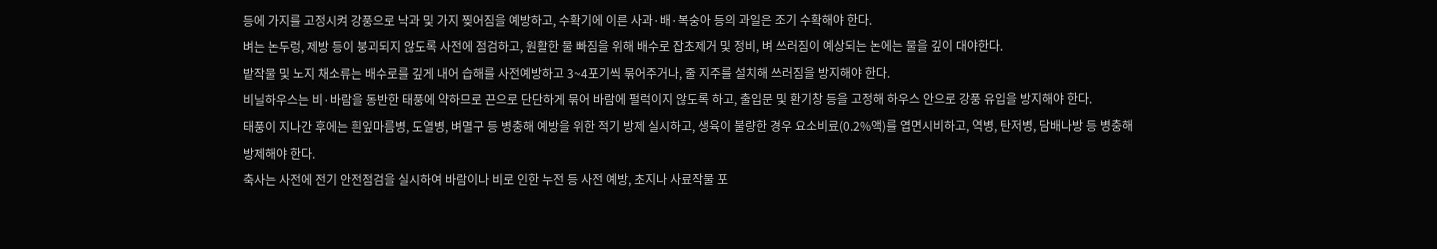등에 가지를 고정시켜 강풍으로 낙과 및 가지 찢어짐을 예방하고, 수확기에 이른 사과·배·복숭아 등의 과일은 조기 수확해야 한다.
벼는 논두렁, 제방 등이 붕괴되지 않도록 사전에 점검하고, 원활한 물 빠짐을 위해 배수로 잡초제거 및 정비, 벼 쓰러짐이 예상되는 논에는 물을 깊이 대야한다.
밭작물 및 노지 채소류는 배수로를 깊게 내어 습해를 사전예방하고 3~4포기씩 묶어주거나, 줄 지주를 설치해 쓰러짐을 방지해야 한다.
비닐하우스는 비·바람을 동반한 태풍에 약하므로 끈으로 단단하게 묶어 바람에 펄럭이지 않도록 하고, 출입문 및 환기창 등을 고정해 하우스 안으로 강풍 유입을 방지해야 한다.
태풍이 지나간 후에는 흰잎마름병, 도열병, 벼멸구 등 병충해 예방을 위한 적기 방제 실시하고, 생육이 불량한 경우 요소비료(0.2%액)를 엽면시비하고, 역병, 탄저병, 담배나방 등 병충해 방제해야 한다.
축사는 사전에 전기 안전점검을 실시하여 바람이나 비로 인한 누전 등 사전 예방, 초지나 사료작물 포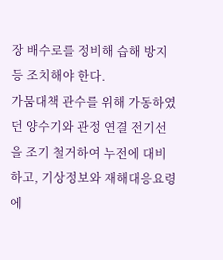장 배수로를 정비해 습해 방지 등 조치해야 한다.
가뭄대책 관수를 위해 가동하였던 양수기와 관정 연결 전기선을 조기 철거하여 누전에 대비하고, 기상정보와 재해대응요령에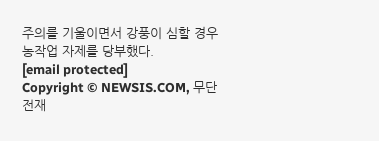주의를 기울이면서 강풍이 심할 경우 농작업 자제를 당부했다.
[email protected]
Copyright © NEWSIS.COM, 무단 전재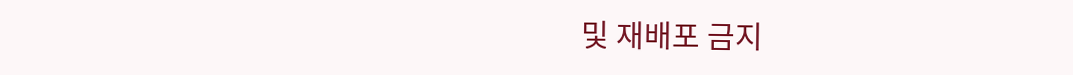및 재배포 금지